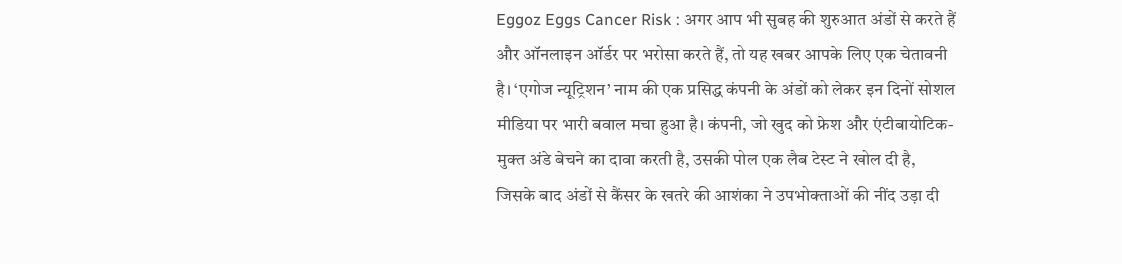Eggoz Eggs Cancer Risk : अगर आप भी सुबह की शुरुआत अंडों से करते हैं और ऑनलाइन ऑर्डर पर भरोसा करते हैं, तो यह खबर आपके लिए एक चेतावनी है। ‘एगोज न्यूट्रिशन’ नाम की एक प्रसिद्ध कंपनी के अंडों को लेकर इन दिनों सोशल मीडिया पर भारी बवाल मचा हुआ है। कंपनी, जो खुद को फ्रेश और एंटीबायोटिक-मुक्त अंडे बेचने का दावा करती है, उसकी पोल एक लैब टेस्ट ने खोल दी है, जिसके बाद अंडों से कैंसर के खतरे की आशंका ने उपभोक्ताओं की नींद उड़ा दी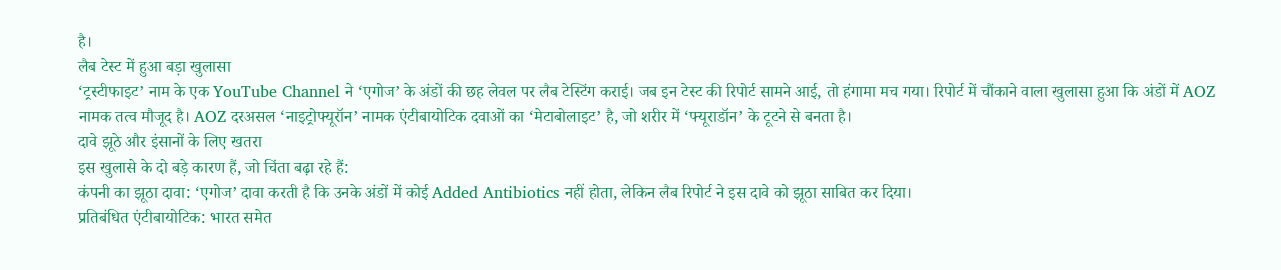है।
लैब टेस्ट में हुआ बड़ा खुलासा
‘ट्रस्टीफाइट’ नाम के एक YouTube Channel ने ‘एगोज’ के अंडों की छह लेवल पर लैब टेस्टिंग कराई। जब इन टेस्ट की रिपोर्ट सामने आई, तो हंगामा मच गया। रिपोर्ट में चौंकाने वाला खुलासा हुआ कि अंडों में AOZ नामक तत्व मौजूद है। AOZ दरअसल ‘नाइट्रोफ्यूरॉन’ नामक एंटीबायोटिक दवाओं का ‘मेटाबोलाइट’ है, जो शरीर में ‘फ्यूराडॉन’ के टूटने से बनता है।
दावे झूठे और इंसानों के लिए खतरा
इस खुलासे के दो बड़े कारण हैं, जो चिंता बढ़ा रहे हैं:
कंपनी का झूठा दावा: ‘एगोज’ दावा करती है कि उनके अंडों में कोई Added Antibiotics नहीं होता, लेकिन लैब रिपोर्ट ने इस दावे को झूठा साबित कर दिया।
प्रतिबंधित एंटीबायोटिक: भारत समेत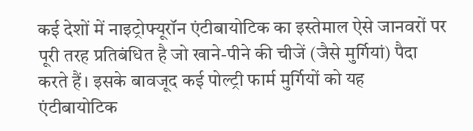कई देशों में नाइट्रोफ्यूरॉन एंटीबायोटिक का इस्तेमाल ऐसे जानवरों पर पूरी तरह प्रतिबंधित है जो खाने-पीने की चीजें (जैसे मुर्गियां) पैदा करते हैं। इसके बावजूद कई पोल्ट्री फार्म मुर्गियों को यह एंटीबायोटिक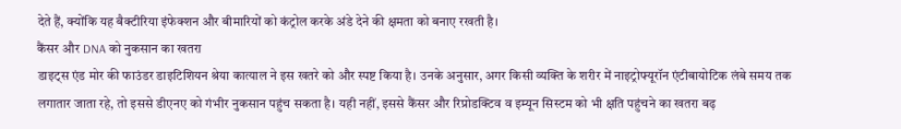देते हैं, क्योंकि यह बैक्टीरिया इंफेक्शन और बीमारियों को कंट्रोल करके अंडे देने की क्षमता को बनाए रखती है।
कैंसर और DNA को नुकसान का खतरा
डाइट्स एंड मोर की फाउंडर डाइटिशियन श्रेया कात्याल ने इस खतरे को और स्पष्ट किया है। उनके अनुसार, अगर किसी व्यक्ति के शरीर में नाइट्रोफ्यूरॉन एंटीबायोटिक लंबे समय तक लगातार जाता रहे, तो इससे डीएनए को गंभीर नुकसान पहुंच सकता है। यही नहीं, इससे कैंसर और रिप्रोडक्टिव व इम्यून सिस्टम को भी क्षति पहुंचने का खतरा बढ़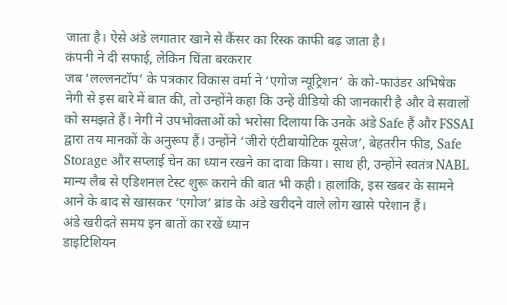जाता है। ऐसे अंडे लगातार खाने से कैंसर का रिस्क काफी बढ़ जाता है।
कंपनी ने दी सफाई, लेकिन चिंता बरकरार
जब ‘लल्लनटॉप’ के पत्रकार विकास वर्मा ने ‘एगोज न्यूट्रिशन’ के को-फाउंडर अभिषेक नेगी से इस बारे में बात की, तो उन्होंने कहा कि उन्हें वीडियो की जानकारी है और वे सवालों को समझते हैं। नेगी ने उपभोक्ताओं को भरोसा दिलाया कि उनके अंडे Safe हैं और FSSAI द्वारा तय मानकों के अनुरूप हैं। उन्होंने ‘जीरो एंटीबायोटिक यूसेज’, बेहतरीन फीड, Safe Storage और सप्लाई चेन का ध्यान रखने का दावा किया। साथ ही, उन्होंने स्वतंत्र NABL मान्य लैब से एडिशनल टेस्ट शुरू कराने की बात भी कही। हालांकि, इस खबर के सामने आने के बाद से खासकर ‘एगोज’ ब्रांड के अंडे खरीदने वाले लोग खासे परेशान हैं।
अंडे खरीदते समय इन बातों का रखें ध्यान
डाइटिशियन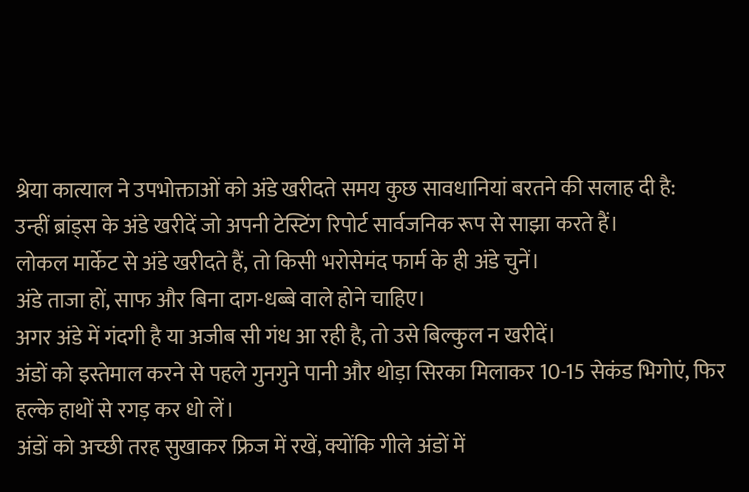श्रेया कात्याल ने उपभोक्ताओं को अंडे खरीदते समय कुछ सावधानियां बरतने की सलाह दी है:
उन्हीं ब्रांड्स के अंडे खरीदें जो अपनी टेस्टिंग रिपोर्ट सार्वजनिक रूप से साझा करते हैं।
लोकल मार्केट से अंडे खरीदते हैं, तो किसी भरोसेमंद फार्म के ही अंडे चुनें।
अंडे ताजा हों, साफ और बिना दाग-धब्बे वाले होने चाहिए।
अगर अंडे में गंदगी है या अजीब सी गंध आ रही है, तो उसे बिल्कुल न खरीदें।
अंडों को इस्तेमाल करने से पहले गुनगुने पानी और थोड़ा सिरका मिलाकर 10-15 सेकंड भिगोएं, फिर हल्के हाथों से रगड़ कर धो लें।
अंडों को अच्छी तरह सुखाकर फ्रिज में रखें, क्योंकि गीले अंडों में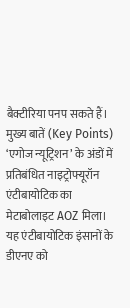बैक्टीरिया पनप सकते हैं।
मुख्य बातें (Key Points)
‘एगोज न्यूट्रिशन’ के अंडों में प्रतिबंधित नाइट्रोफ्यूरॉन एंटीबायोटिक का मेटाबोलाइट AOZ मिला।
यह एंटीबायोटिक इंसानों के डीएनए को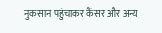नुकसान पहुंचाकर कैंसर और अन्य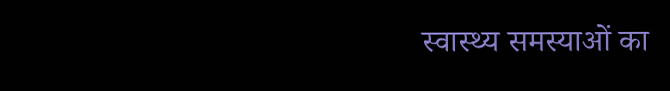स्वास्थ्य समस्याओं का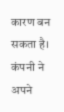कारण बन सकता है।
कंपनी ने अपने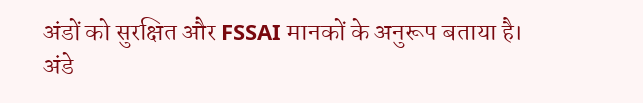अंडों को सुरक्षित और FSSAI मानकों के अनुरूप बताया है।
अंडे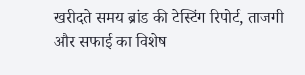खरीदते समय ब्रांड की टेस्टिंग रिपोर्ट, ताजगी और सफाई का विशेष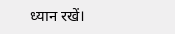ध्यान रखें।